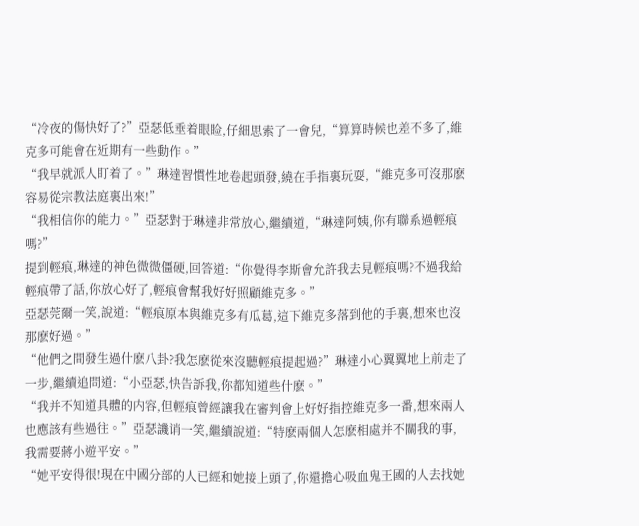“冷夜的傷快好了?”亞瑟低垂着眼睑,仔細思索了一會兒,“算算時候也差不多了,維克多可能會在近期有一些動作。”
“我早就派人盯着了。”琳達習慣性地卷起頭發,繞在手指裏玩耍,“維克多可沒那麽容易從宗教法庭裏出來!”
“我相信你的能力。”亞瑟對于琳達非常放心,繼續道,“琳達阿姨,你有聯系過輕痕嗎?”
提到輕痕,琳達的神色微微僵硬,回答道:“你覺得李斯會允許我去見輕痕嗎?不過我給輕痕帶了話,你放心好了,輕痕會幫我好好照顧維克多。”
亞瑟莞爾一笑,說道:“輕痕原本與維克多有瓜葛,這下維克多落到他的手裏,想來也沒那麽好過。”
“他們之間發生過什麽八卦?我怎麽從來沒聽輕痕提起過?”琳達小心翼翼地上前走了一步,繼續追問道:“小亞瑟,快告訴我,你都知道些什麽。”
“我并不知道具體的内容,但輕痕曾經讓我在審判會上好好指控維克多一番,想來兩人也應該有些過往。”亞瑟譏诮一笑,繼續說道:“特麽兩個人怎麽相處并不關我的事,我需要蔣小遊平安。”
“她平安得很!現在中國分部的人已經和她接上頭了,你還擔心吸血鬼王國的人去找她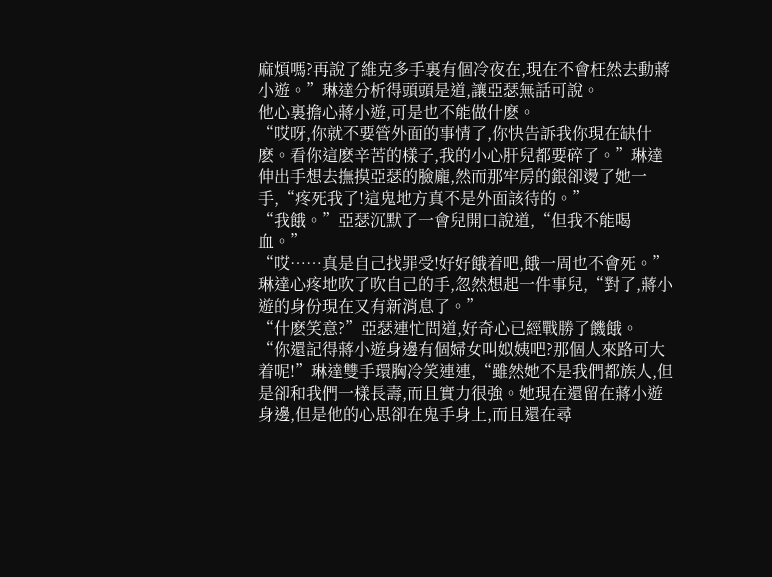麻煩嗎?再說了維克多手裏有個冷夜在,現在不會枉然去動蔣小遊。”琳達分析得頭頭是道,讓亞瑟無話可說。
他心裏擔心蔣小遊,可是也不能做什麽。
“哎呀,你就不要管外面的事情了,你快告訴我你現在缺什麽。看你這麽辛苦的樣子,我的小心肝兒都要碎了。”琳達伸出手想去撫摸亞瑟的臉龐,然而那牢房的銀卻燙了她一手,“疼死我了!這鬼地方真不是外面該待的。”
“我餓。”亞瑟沉默了一會兒開口說道,“但我不能喝血。”
“哎……真是自己找罪受!好好餓着吧,餓一周也不會死。”琳達心疼地吹了吹自己的手,忽然想起一件事兒,“對了,蔣小遊的身份現在又有新消息了。”
“什麽笑意?”亞瑟連忙問道,好奇心已經戰勝了饑餓。
“你還記得蔣小遊身邊有個婦女叫姒姨吧?那個人來路可大着呢!”琳達雙手環胸冷笑連連,“雖然她不是我們都族人,但是卻和我們一樣長壽,而且實力很強。她現在還留在蔣小遊身邊,但是他的心思卻在鬼手身上,而且還在尋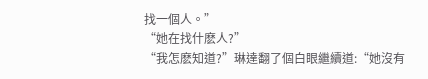找一個人。”
“她在找什麽人?”
“我怎麽知道?”琳達翻了個白眼繼續道:“她沒有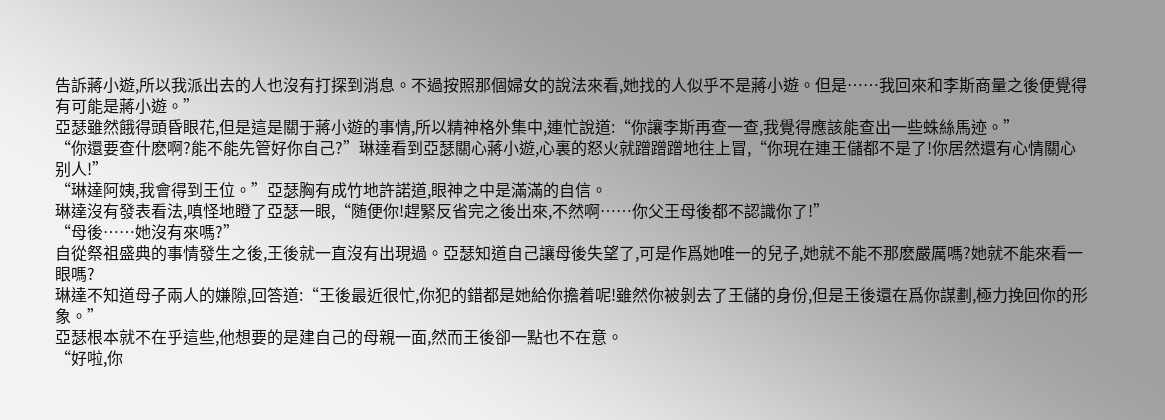告訴蔣小遊,所以我派出去的人也沒有打探到消息。不過按照那個婦女的說法來看,她找的人似乎不是蔣小遊。但是……我回來和李斯商量之後便覺得有可能是蔣小遊。”
亞瑟雖然餓得頭昏眼花,但是這是關于蔣小遊的事情,所以精神格外集中,連忙說道:“你讓李斯再查一查,我覺得應該能查出一些蛛絲馬迹。”
“你還要查什麽啊?能不能先管好你自己?”琳達看到亞瑟關心蔣小遊,心裏的怒火就蹭蹭蹭地往上冒,“你現在連王儲都不是了!你居然還有心情關心别人!”
“琳達阿姨,我會得到王位。”亞瑟胸有成竹地許諾道,眼神之中是滿滿的自信。
琳達沒有發表看法,嗔怪地瞪了亞瑟一眼,“随便你!趕緊反省完之後出來,不然啊……你父王母後都不認識你了!”
“母後……她沒有來嗎?”
自從祭祖盛典的事情發生之後,王後就一直沒有出現過。亞瑟知道自己讓母後失望了,可是作爲她唯一的兒子,她就不能不那麽嚴厲嗎?她就不能來看一眼嗎?
琳達不知道母子兩人的嫌隙,回答道:“王後最近很忙,你犯的錯都是她給你擔着呢!雖然你被剝去了王儲的身份,但是王後還在爲你謀劃,極力挽回你的形象。”
亞瑟根本就不在乎這些,他想要的是建自己的母親一面,然而王後卻一點也不在意。
“好啦,你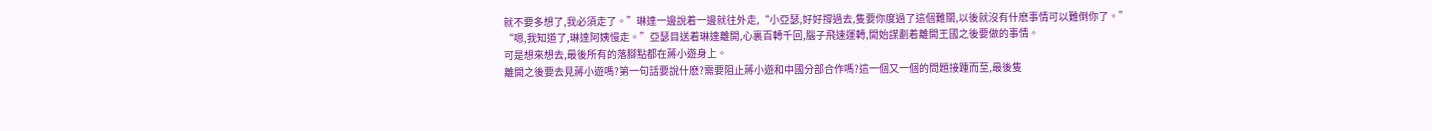就不要多想了,我必須走了。”琳達一邊說着一邊就往外走,“小亞瑟,好好撐過去,隻要你度過了這個難關,以後就沒有什麽事情可以難倒你了。”
“嗯,我知道了,琳達阿姨慢走。”亞瑟目送着琳達離開,心裏百轉千回,腦子飛速運轉,開始謀劃着離開王國之後要做的事情。
可是想來想去,最後所有的落腳點都在蔣小遊身上。
離開之後要去見蔣小遊嗎?第一句話要說什麽?需要阻止蔣小遊和中國分部合作嗎?這一個又一個的問題接踵而至,最後隻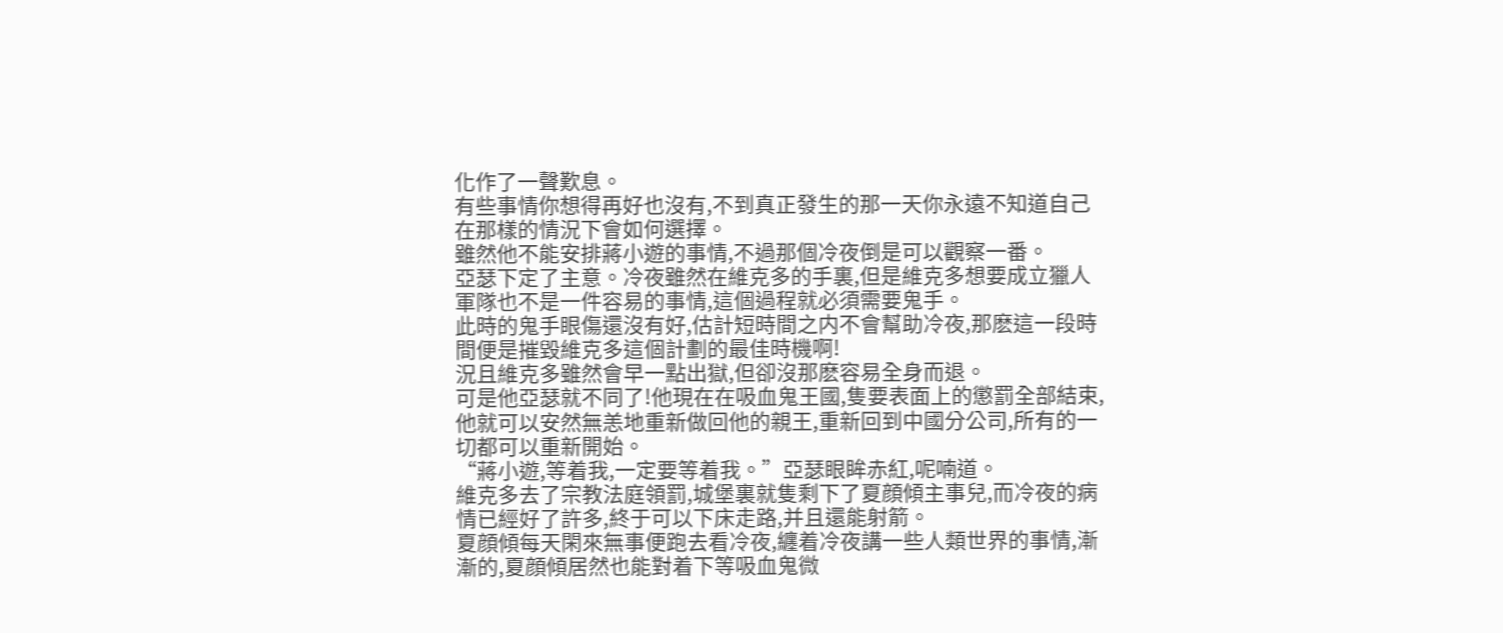化作了一聲歎息。
有些事情你想得再好也沒有,不到真正發生的那一天你永遠不知道自己在那樣的情況下會如何選擇。
雖然他不能安排蔣小遊的事情,不過那個冷夜倒是可以觀察一番。
亞瑟下定了主意。冷夜雖然在維克多的手裏,但是維克多想要成立獵人軍隊也不是一件容易的事情,這個過程就必須需要鬼手。
此時的鬼手眼傷還沒有好,估計短時間之内不會幫助冷夜,那麽這一段時間便是摧毀維克多這個計劃的最佳時機啊!
況且維克多雖然會早一點出獄,但卻沒那麽容易全身而退。
可是他亞瑟就不同了!他現在在吸血鬼王國,隻要表面上的懲罰全部結束,他就可以安然無恙地重新做回他的親王,重新回到中國分公司,所有的一切都可以重新開始。
“蔣小遊,等着我,一定要等着我。”亞瑟眼眸赤紅,呢喃道。
維克多去了宗教法庭領罰,城堡裏就隻剩下了夏顔傾主事兒,而冷夜的病情已經好了許多,終于可以下床走路,并且還能射箭。
夏顔傾每天閑來無事便跑去看冷夜,纏着冷夜講一些人類世界的事情,漸漸的,夏顔傾居然也能對着下等吸血鬼微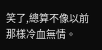笑了,總算不像以前那樣冷血無情。